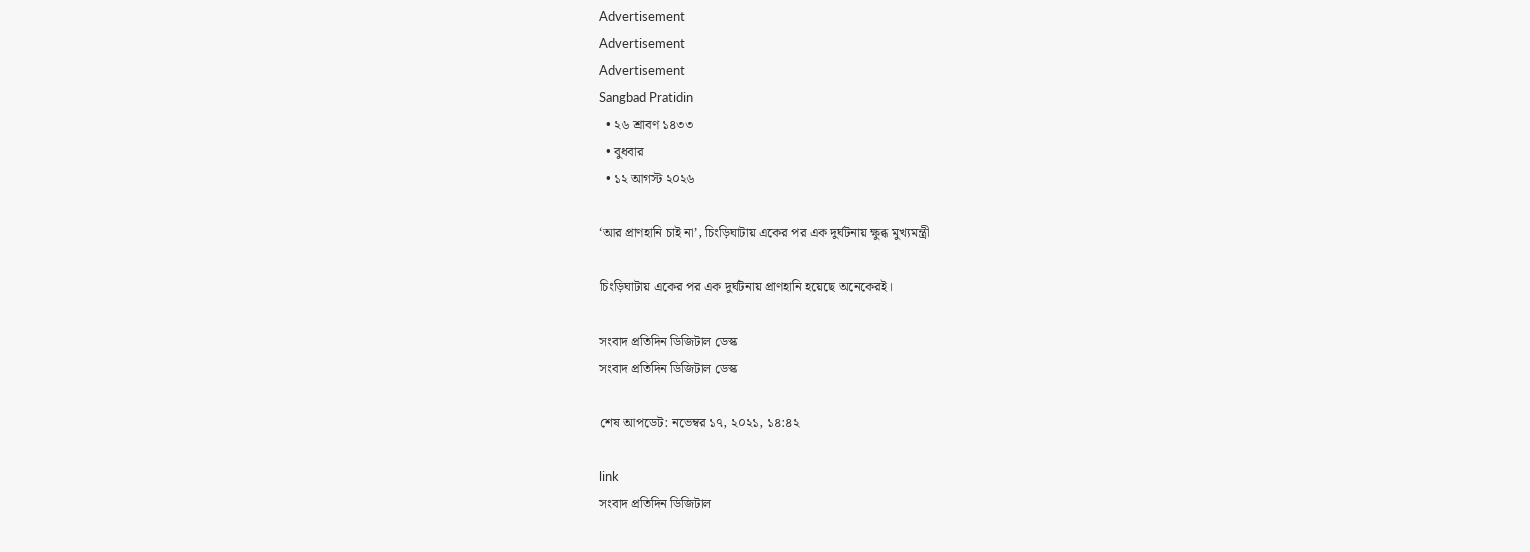Advertisement
Advertisement
Advertisement
Sangbad Pratidin
  • ২৬ শ্রাবণ ১৪৩৩
  • বুধবার
  • ১২ আগস্ট ২০২৬

‘আর প্রাণহানি চাই না’, চিংড়িঘাটায় একের পর এক দুর্ঘটনায় ক্ষুব্ধ মুখ্যমন্ত্রী

চিংড়িঘাটায় একের পর এক দুর্ঘটনায় প্রাণহানি হয়েছে অনেকেরই।

সংবাদ প্রতিদিন ডিজিটাল ডেস্ক
সংবাদ প্রতিদিন ডিজিটাল ডেস্ক

শেষ আপডেট: নভেম্বর ১৭, ২০২১, ১৪:৪২

link
সংবাদ প্রতিদিন ডিজিটাল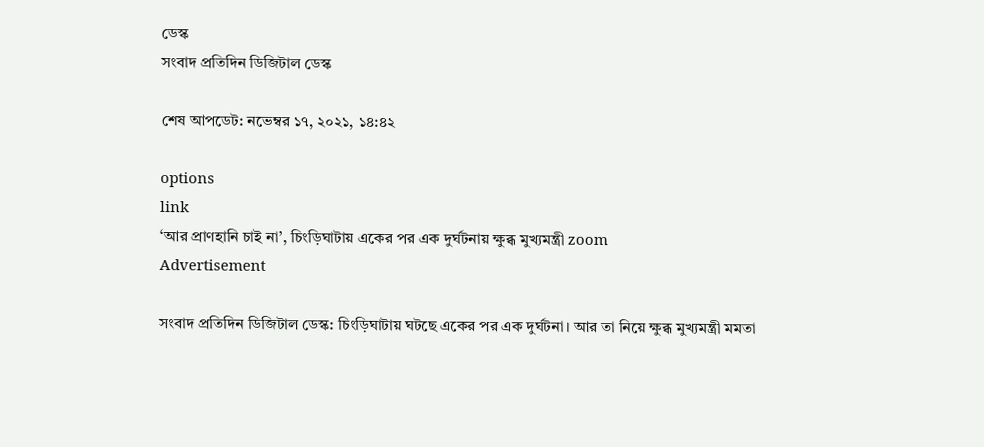ডেস্ক
সংবাদ প্রতিদিন ডিজিটাল ডেস্ক

শেষ আপডেট: নভেম্বর ১৭, ২০২১, ১৪:৪২

options
link
‘আর প্রাণহানি চাই না’, চিংড়িঘাটায় একের পর এক দুর্ঘটনায় ক্ষুব্ধ মুখ্যমন্ত্রী zoom
Advertisement

সংবাদ প্রতিদিন ডিজিটাল ডেস্ক: চিংড়িঘাটায় ঘটছে একের পর এক দুর্ঘটনা। আর তা নিয়ে ক্ষুব্ধ মুখ্যমন্ত্রী মমতা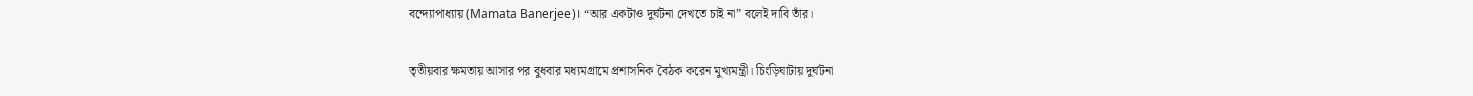বন্দ্যোপাধ্যায় (Mamata Banerjee)। “আর একটাও দুর্ঘটনা দেখতে চাই না” বলেই দাবি তাঁর।

তৃতীয়বার ক্ষমতায় আসার পর বুধবার মধ্যমগ্রামে প্রশাসনিক বৈঠক করেন মুখ্যমন্ত্রী। চিংড়িঘাটায় দুর্ঘটনা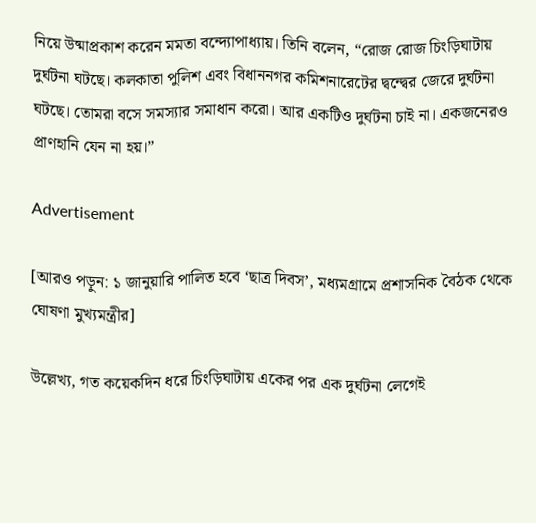নিয়ে উষ্মাপ্রকাশ করেন মমতা বন্দ্যোপাধ্যায়। তিনি বলেন, “রোজ রোজ চিংড়িঘাটায় দুর্ঘটনা ঘটছে। কলকাতা পুলিশ এবং বিধাননগর কমিশনারেটের দ্বন্দ্বের জেরে দুর্ঘটনা ঘটছে। তোমরা বসে সমস্যার সমাধান করো। আর একটিও দুর্ঘটনা চাই না। একজনেরও প্রাণহানি যেন না হয়।”

Advertisement

[আরও পড়ুন: ১ জানুয়ারি পালিত হবে ‘ছাত্র দিবস’, মধ্যমগ্রামে প্রশাসনিক বৈঠক থেকে ঘোষণা মুখ্যমন্ত্রীর]

উল্লেখ্য, গত কয়েকদিন ধরে চিংড়িঘাটায় একের পর এক দুর্ঘটনা লেগেই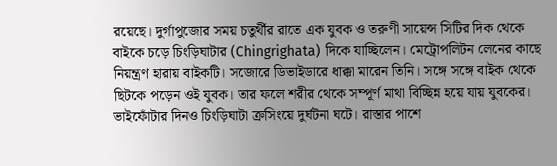রয়েছে। দুর্গাপুজোর সময় চতুর্থীর রাতে এক যুবক ও তরুণী সায়েন্স সিটির দিক থেকে বাইকে চড়ে চিংড়িঘাটার (Chingrighata) দিকে যাচ্ছিলেন। মেট্রোপলিটন লেনের কাছে নিয়ন্ত্রণ হারায় বাইকটি। সজোরে ডিভাইডারে ধাক্কা মারেন তিনি। সঙ্গে সঙ্গে বাইক থেকে ছিটকে পড়েন ওই যুবক। তার ফলে শরীর থেকে সম্পূর্ণ মাথা বিচ্ছিন্ন হয়ে যায় যুবকের। ভাইফোঁটার দিনও চিংড়িঘাটা ক্রসিংয়ে দুর্ঘটনা ঘটে। রাস্তার পাশে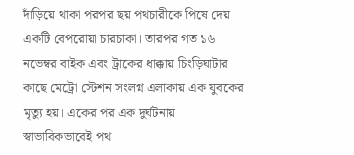দাঁড়িয়ে থাকা পরপর ছয় পথচারীকে পিষে দেয় একটি বেপরোয়া চারচাকা। তারপর গত ১৬ নভেম্বর বাইক এবং ট্রাকের ধাক্কায় চিংড়িঘাটার কাছে মেট্রো স্টেশন সংলগ্ন এলাকায় এক যুবকের মৃত্যু হয়। একের পর এক দুর্ঘটনায় স্বাভাবিকভাবেই পথ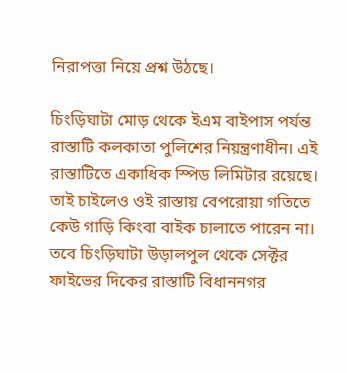নিরাপত্তা নিয়ে প্রশ্ন উঠছে।

চিংড়িঘাটা মোড় থেকে ইএম বাইপাস পর্যন্ত রাস্তাটি কলকাতা পুলিশের নিয়ন্ত্রণাধীন। এই রাস্তাটিতে একাধিক স্পিড লিমিটার রয়েছে। তাই চাইলেও ওই রাস্তায় বেপরোয়া গতিতে কেউ গাড়ি কিংবা বাইক চালাতে পারেন না। তবে চিংড়িঘাটা উড়ালপুল থেকে সেক্টর ফাইভের দিকের রাস্তাটি বিধাননগর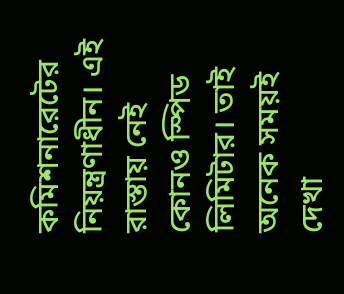কমিশনারেটের নিয়ন্ত্রণাধীন। এই রাস্তায় নেই কোনও স্পিড লিমিটার। তাই অনেক সময়ই দেখা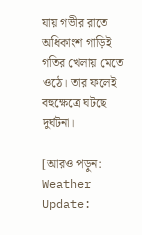যায় গভীর রাতে অধিকাংশ গাড়িই গতির খেলায় মেতে ওঠে। তার ফলেই বহুক্ষেত্রে ঘটছে দুর্ঘটনা।

[আরও পড়ুন: Weather Update: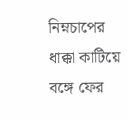নিম্নচাপের ধাক্কা কাটিয়ে বঙ্গে ফের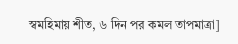স্বমহিমায় শীত, ৬ দিন পর কমল তাপমাত্রা]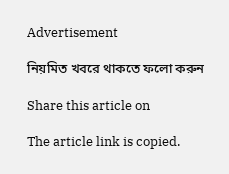Advertisement

নিয়মিত খবরে থাকতে ফলো করুন

Share this article on

The article link is copied.